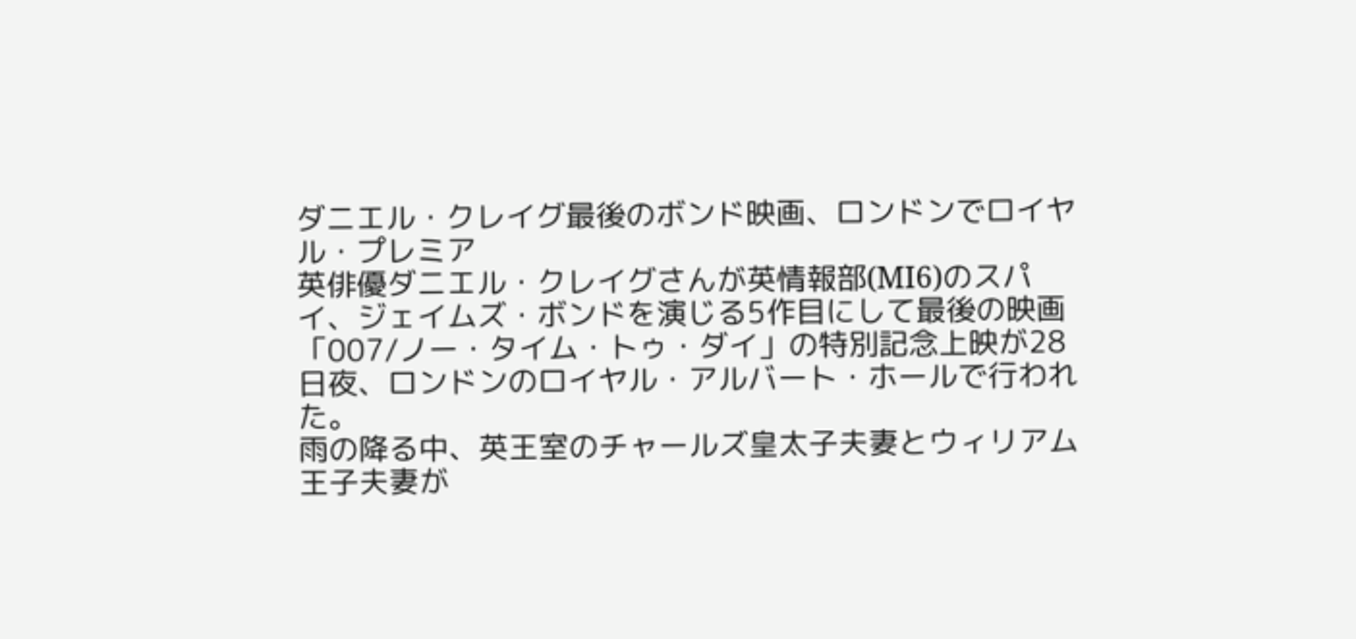ダニエル・クレイグ最後のボンド映画、ロンドンでロイヤル・プレミア
英俳優ダニエル・クレイグさんが英情報部(MI6)のスパイ、ジェイムズ・ボンドを演じる5作目にして最後の映画「007/ノー・タイム・トゥ・ダイ」の特別記念上映が28日夜、ロンドンのロイヤル・アルバート・ホールで行われた。
雨の降る中、英王室のチャールズ皇太子夫妻とウィリアム王子夫妻が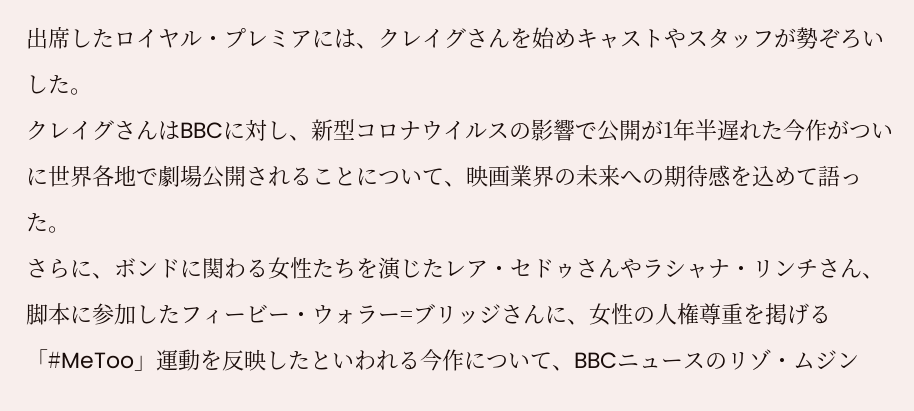出席したロイヤル・プレミアには、クレイグさんを始めキャストやスタッフが勢ぞろいした。
クレイグさんはBBCに対し、新型コロナウイルスの影響で公開が1年半遅れた今作がついに世界各地で劇場公開されることについて、映画業界の未来への期待感を込めて語った。
さらに、ボンドに関わる女性たちを演じたレア・セドゥさんやラシャナ・リンチさん、脚本に参加したフィービー・ウォラー=ブリッジさんに、女性の人権尊重を掲げる「#MeToo」運動を反映したといわれる今作について、BBCニュースのリゾ・ムジン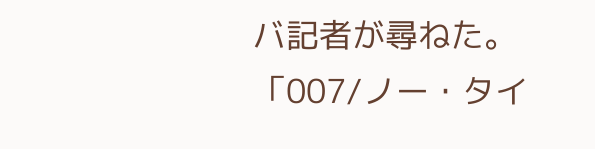バ記者が尋ねた。
「007/ノー・タイ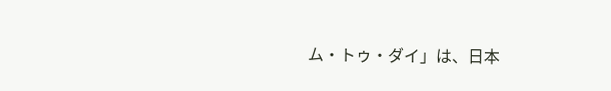ム・トゥ・ダイ」は、日本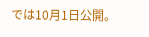では10月1日公開。